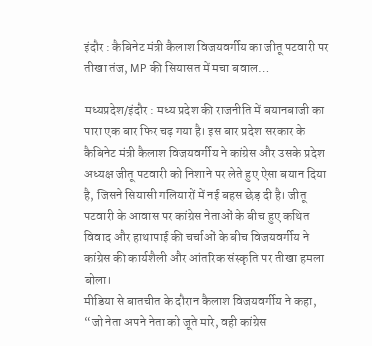इंदौर : कैबिनेट मंत्री कैलाश विजयवर्गीय का जीतू पटवारी पर तीखा तंज, MP की सियासत में मचा बवाल…

मध्यप्रदेश/इंदौर : मध्य प्रदेश की राजनीति में बयानबाजी का पारा एक बार फिर चढ़ गया है। इस बार प्रदेश सरकार के कैबिनेट मंत्री कैलाश विजयवर्गीय ने कांग्रेस और उसके प्रदेश अध्यक्ष जीतू पटवारी को निशाने पर लेते हुए ऐसा बयान दिया है, जिसने सियासी गलियारों में नई बहस छेड़ दी है। जीतू पटवारी के आवास पर कांग्रेस नेताओं के बीच हुए कथित विवाद और हाथापाई की चर्चाओं के बीच विजयवर्गीय ने कांग्रेस की कार्यशैली और आंतरिक संस्कृति पर तीखा हमला बोला।
मीडिया से बातचीत के दौरान कैलाश विजयवर्गीय ने कहा, “जो नेता अपने नेता को जूते मारे, वही कांग्रेस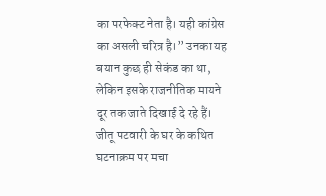का परफेक्ट नेता है। यही कांग्रेस का असली चरित्र है।” उनका यह बयान कुछ ही सेकंड का था, लेकिन इसके राजनीतिक मायने दूर तक जाते दिखाई दे रहे हैं।
जीतू पटवारी के घर के कथित घटनाक्रम पर मचा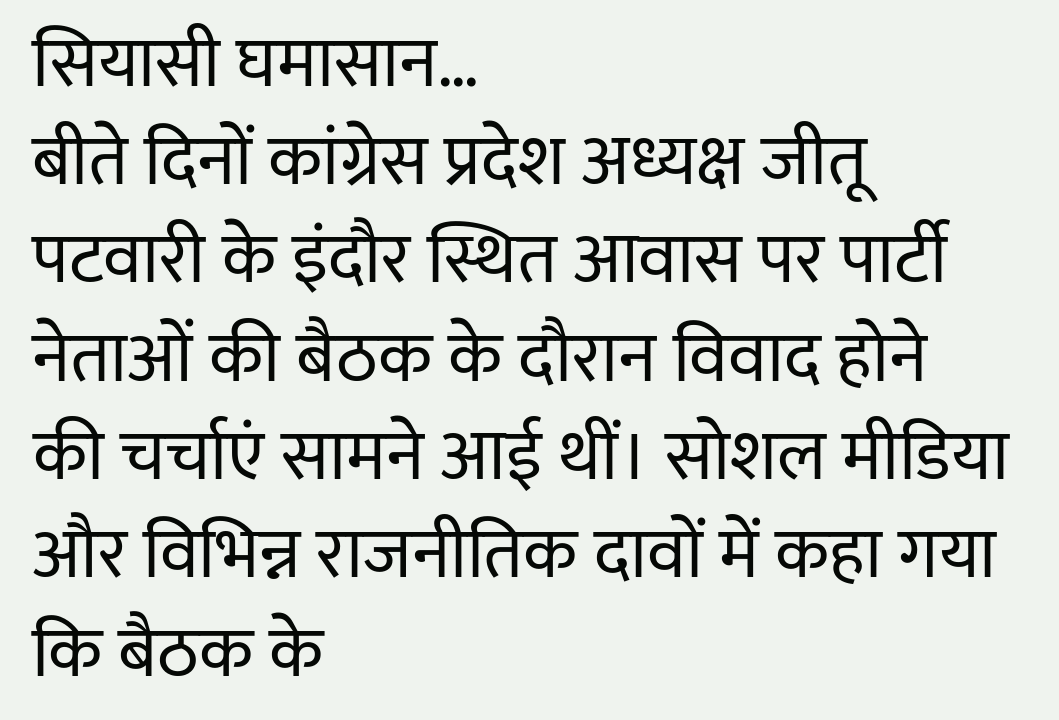सियासी घमासान…
बीते दिनों कांग्रेस प्रदेश अध्यक्ष जीतू पटवारी के इंदौर स्थित आवास पर पार्टी नेताओं की बैठक के दौरान विवाद होने की चर्चाएं सामने आई थीं। सोशल मीडिया और विभिन्न राजनीतिक दावों में कहा गया कि बैठक के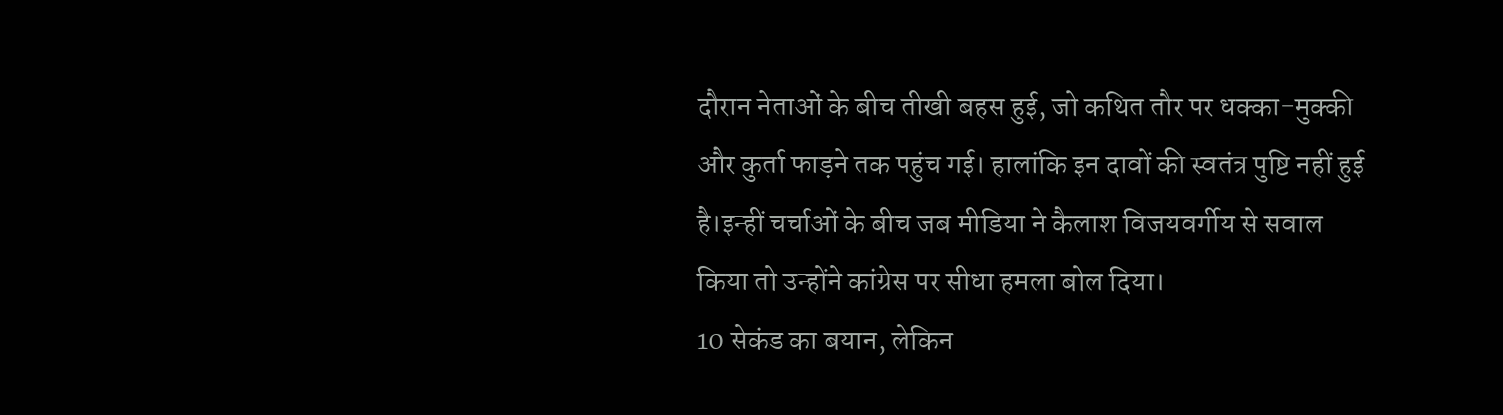दौरान नेताओं के बीच तीखी बहस हुई, जो कथित तौर पर धक्का-मुक्की और कुर्ता फाड़ने तक पहुंच गई। हालांकि इन दावों की स्वतंत्र पुष्टि नहीं हुई है।इन्हीं चर्चाओं के बीच जब मीडिया ने कैलाश विजयवर्गीय से सवाल किया तो उन्होंने कांग्रेस पर सीधा हमला बोल दिया।
10 सेकंड का बयान, लेकिन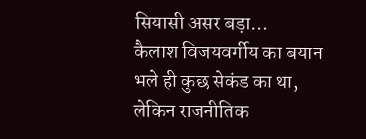सियासी असर बड़ा…
कैलाश विजयवर्गीय का बयान भले ही कुछ सेकंड का था, लेकिन राजनीतिक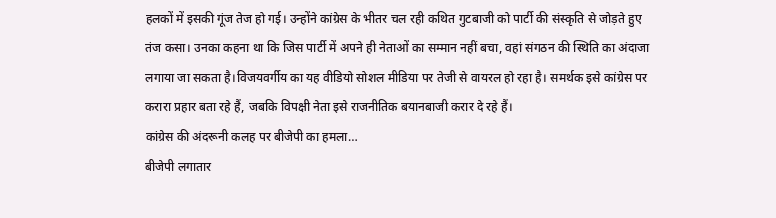हलकों में इसकी गूंज तेज हो गई। उन्होंने कांग्रेस के भीतर चल रही कथित गुटबाजी को पार्टी की संस्कृति से जोड़ते हुए तंज कसा। उनका कहना था कि जिस पार्टी में अपने ही नेताओं का सम्मान नहीं बचा, वहां संगठन की स्थिति का अंदाजा लगाया जा सकता है।विजयवर्गीय का यह वीडियो सोशल मीडिया पर तेजी से वायरल हो रहा है। समर्थक इसे कांग्रेस पर करारा प्रहार बता रहे हैं, जबकि विपक्षी नेता इसे राजनीतिक बयानबाजी करार दे रहे हैं।
कांग्रेस की अंदरूनी कलह पर बीजेपी का हमला…
बीजेपी लगातार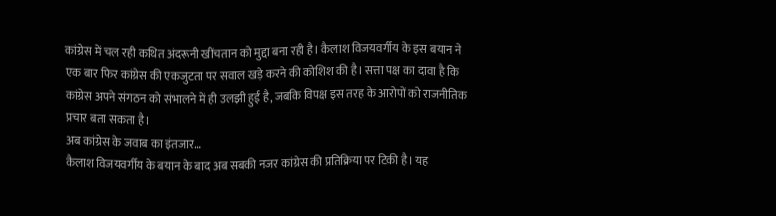कांग्रेस में चल रही कथित अंदरूनी खींचतान को मुद्दा बना रही है। कैलाश विजयवर्गीय के इस बयान ने एक बार फिर कांग्रेस की एकजुटता पर सवाल खड़े करने की कोशिश की है। सत्ता पक्ष का दावा है कि कांग्रेस अपने संगठन को संभालने में ही उलझी हुई है, जबकि विपक्ष इस तरह के आरोपों को राजनीतिक प्रचार बता सकता है।
अब कांग्रेस के जवाब का इंतजार…
कैलाश विजयवर्गीय के बयान के बाद अब सबकी नजर कांग्रेस की प्रतिक्रिया पर टिकी है। यह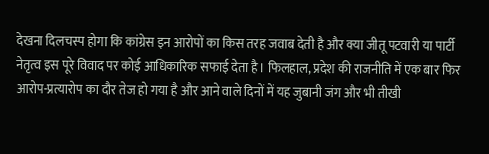देखना दिलचस्प होगा कि कांग्रेस इन आरोपों का किस तरह जवाब देती है और क्या जीतू पटवारी या पार्टी नेतृत्व इस पूरे विवाद पर कोई आधिकारिक सफाई देता है। फिलहाल, प्रदेश की राजनीति में एक बार फिर आरोप-प्रत्यारोप का दौर तेज हो गया है और आने वाले दिनों में यह जुबानी जंग और भी तीखी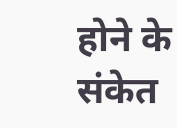होने के संकेत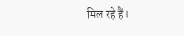मिल रहे हैं।